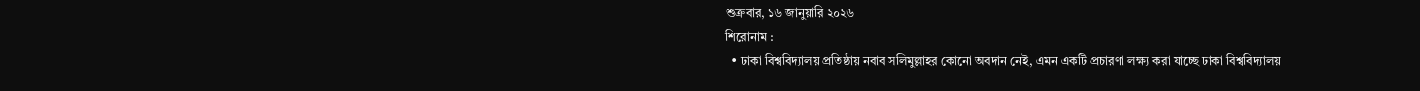শুক্রবার, ১৬ জানুয়ারি ২০২৬
শিরোনাম :
  • ঢাকা বিশ্ববিদ্যালয় প্রতিষ্ঠায় নবাব সলিমুল্লাহর কোনো অবদান নেই, এমন একটি প্রচারণা লক্ষ্য করা যাচ্ছে ঢাকা বিশ্ববিদ্যালয়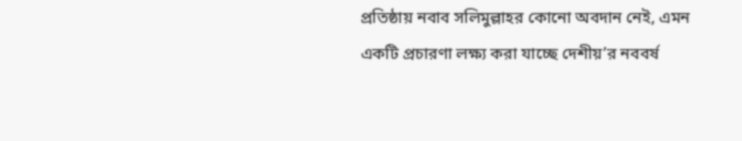প্রতিষ্ঠায় নবাব সলিমুল্লাহর কোনো অবদান নেই, এমন একটি প্রচারণা লক্ষ্য করা যাচ্ছে দেশীয়’র নববর্ষ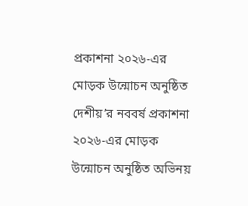প্রকাশনা ২০২৬-এর মোড়ক উন্মোচন অনুষ্ঠিত দেশীয়’র নববর্ষ প্রকাশনা ২০২৬-এর মোড়ক উন্মোচন অনুষ্ঠিত অভিনয়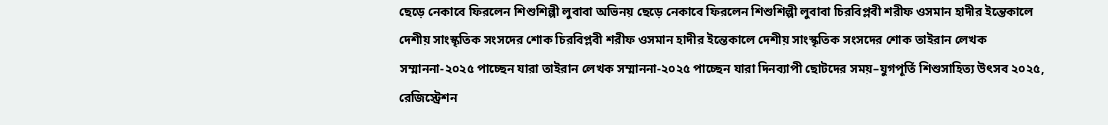ছেড়ে নেকাবে ফিরলেন শিশুশিল্পী লুবাবা অভিনয় ছেড়ে নেকাবে ফিরলেন শিশুশিল্পী লুবাবা চিরবিপ্লবী শরীফ ওসমান হাদীর ইন্তেকালে দেশীয় সাংস্কৃতিক সংসদের শোক চিরবিপ্লবী শরীফ ওসমান হাদীর ইন্তেকালে দেশীয় সাংস্কৃতিক সংসদের শোক তাইরান লেখক সম্মাননা-২০২৫ পাচ্ছেন যারা তাইরান লেখক সম্মাননা-২০২৫ পাচ্ছেন যারা দিনব্যাপী ছোটদের সময়–যুগপূর্তি শিশুসাহিত্য উৎসব ২০২৫, রেজিস্ট্রেশন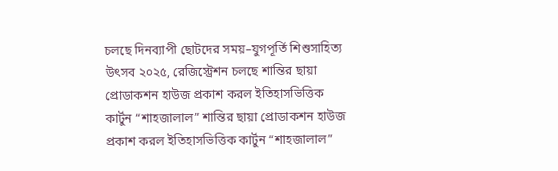চলছে দিনব্যাপী ছোটদের সময়–যুগপূর্তি শিশুসাহিত্য উৎসব ২০২৫, রেজিস্ট্রেশন চলছে শান্তির ছায়া প্রোডাকশন হাউজ প্রকাশ করল ইতিহাসভিত্তিক কার্টুন “শাহজালাল” শান্তির ছায়া প্রোডাকশন হাউজ প্রকাশ করল ইতিহাসভিত্তিক কার্টুন “শাহজালাল”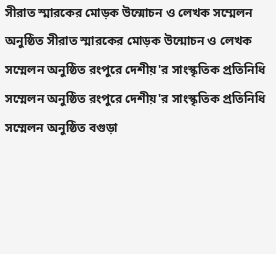সীরাত স্মারকের মোড়ক উন্মোচন ও লেখক সম্মেলন অনুষ্ঠিত সীরাত স্মারকের মোড়ক উন্মোচন ও লেখক সম্মেলন অনুষ্ঠিত রংপুরে দেশীয়'র সাংস্কৃতিক প্রতিনিধি সম্মেলন অনুষ্ঠিত রংপুরে দেশীয়'র সাংস্কৃতিক প্রতিনিধি সম্মেলন অনুষ্ঠিত বগুড়া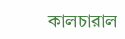কালচারাল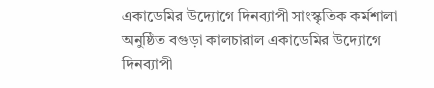একাডেমির উদ্যোগে দিনব্যাপী সাংস্কৃতিক কর্মশালা অনুষ্ঠিত বগুড়া কালচারাল একাডেমির উদ্যোগে দিনব্যাপী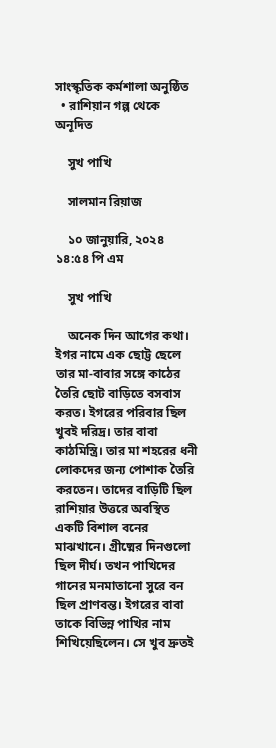সাংস্কৃতিক কর্মশালা অনুষ্ঠিত
  • রাশিয়ান গল্প থেকে অনূদিত

    সুখ পাখি

    সালমান রিয়াজ

    ১০ জানুয়ারি, ২০২৪ ১৪:৫৪ পি এম

    সুখ পাখি

    অনেক দিন আগের কথা। ইগর নামে এক ছোট্ট ছেলে তার মা-বাবার সঙ্গে কাঠের তৈরি ছোট বাড়িতে বসবাস করত। ইগরের পরিবার ছিল খুবই দরিদ্র। তার বাবা কাঠমিস্ত্রি। তার মা শহরের ধনী লোকদের জন্য পোশাক তৈরি করতেন। তাদের বাড়িটি ছিল রাশিয়ার উত্তরে অবস্থিত একটি বিশাল বনের মাঝখানে। গ্রীষ্মের দিনগুলো ছিল দীর্ঘ। তখন পাখিদের গানের মনমাতানো সুরে বন ছিল প্রাণবন্ত। ইগরের বাবা তাকে বিভিন্ন পাখির নাম শিখিয়েছিলেন। সে খুব দ্রুতই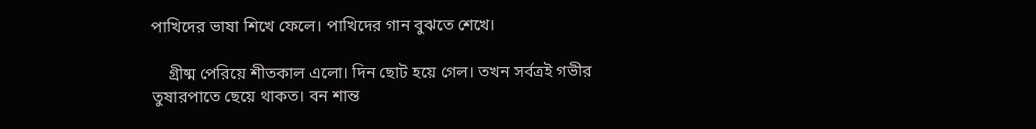পাখিদের ভাষা শিখে ফেলে। পাখিদের গান বুঝতে শেখে।

    গ্রীষ্ম পেরিয়ে শীতকাল এলো। দিন ছোট হয়ে গেল। তখন সর্বত্রই গভীর তুষারপাতে ছেয়ে থাকত। বন শান্ত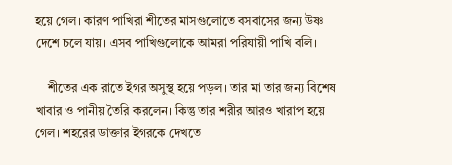হয়ে গেল। কারণ পাখিরা শীতের মাসগুলোতে বসবাসের জন্য উষ্ণ দেশে চলে যায়। এসব পাখিগুলোকে আমরা পরিযায়ী পাখি বলি।

    শীতের এক রাতে ইগর অসুস্থ হয়ে পড়ল। তার মা তার জন্য বিশেষ খাবার ও পানীয় তৈরি করলেন। কিন্তু তার শরীর আরও খারাপ হয়ে গেল। শহরের ডাক্তার ইগরকে দেখতে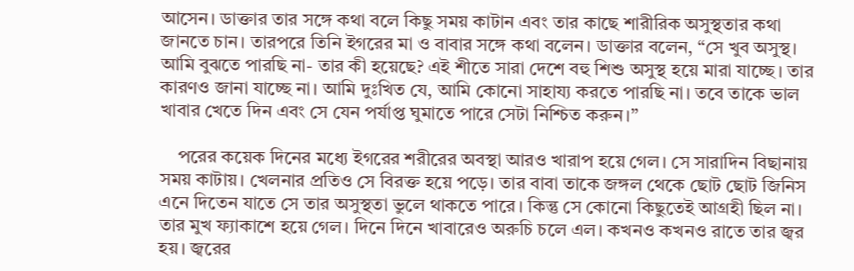আসেন। ডাক্তার তার সঙ্গে কথা বলে কিছু সময় কাটান এবং তার কাছে শারীরিক অসুস্থতার কথা জানতে চান। তারপরে তিনি ইগরের মা ও বাবার সঙ্গে কথা বলেন। ডাক্তার বলেন, “সে খুব অসুস্থ। আমি বুঝতে পারছি না- তার কী হয়েছে? এই শীতে সারা দেশে বহু শিশু অসুস্থ হয়ে মারা যাচ্ছে। তার কারণও জানা যাচ্ছে না। আমি দুঃখিত যে, আমি কোনো সাহায্য করতে পারছি না। তবে তাকে ভাল খাবার খেতে দিন এবং সে যেন পর্যাপ্ত ঘুমাতে পারে সেটা নিশ্চিত করুন।”

    পরের কয়েক দিনের মধ্যে ইগরের শরীরের অবস্থা আরও খারাপ হয়ে গেল। সে সারাদিন বিছানায় সময় কাটায়। খেলনার প্রতিও সে বিরক্ত হয়ে পড়ে। তার বাবা তাকে জঙ্গল থেকে ছোট ছোট জিনিস এনে দিতেন যাতে সে তার অসুস্থতা ভুলে থাকতে পারে। কিন্তু সে কোনো কিছুতেই আগ্রহী ছিল না। তার মুখ ফ্যাকাশে হয়ে গেল। দিনে দিনে খাবারেও অরুচি চলে এল। কখনও কখনও রাতে তার জ্বর হয়। জ্বরের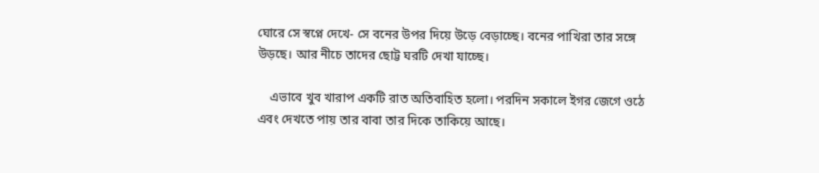ঘোরে সে স্বপ্নে দেখে- সে বনের উপর দিয়ে উড়ে বেড়াচ্ছে। বনের পাখিরা তার সঙ্গে উড়ছে। আর নীচে তাদের ছোট্ট ঘরটি দেখা যাচ্ছে।

    এভাবে খুব খারাপ একটি রাত অতিবাহিত হলো। পরদিন সকালে ইগর জেগে ওঠে এবং দেখতে পায় তার বাবা তার দিকে তাকিয়ে আছে।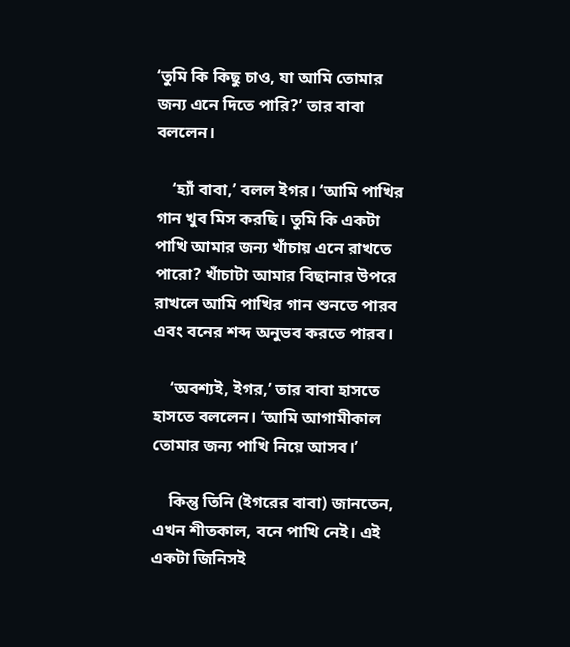‘তুমি কি কিছু চাও, যা আমি তোমার জন্য এনে দিতে পারি?’ তার বাবা বললেন।

    ‘হ্যাঁ বাবা,’ বলল ইগর। ‘আমি পাখির গান খুব মিস করছি। তুমি কি একটা পাখি আমার জন্য খাঁচায় এনে রাখতে পারো? খাঁচাটা আমার বিছানার উপরে রাখলে আমি পাখির গান শুনতে পারব এবং বনের শব্দ অনুভব করতে পারব।

    ‘অবশ্যই, ইগর,’ তার বাবা হাসতে হাসতে বললেন। ‘আমি আগামীকাল তোমার জন্য পাখি নিয়ে আসব।’

    কিন্তু তিনি (ইগরের বাবা) জানতেন, এখন শীতকাল, বনে পাখি নেই। এই একটা জিনিসই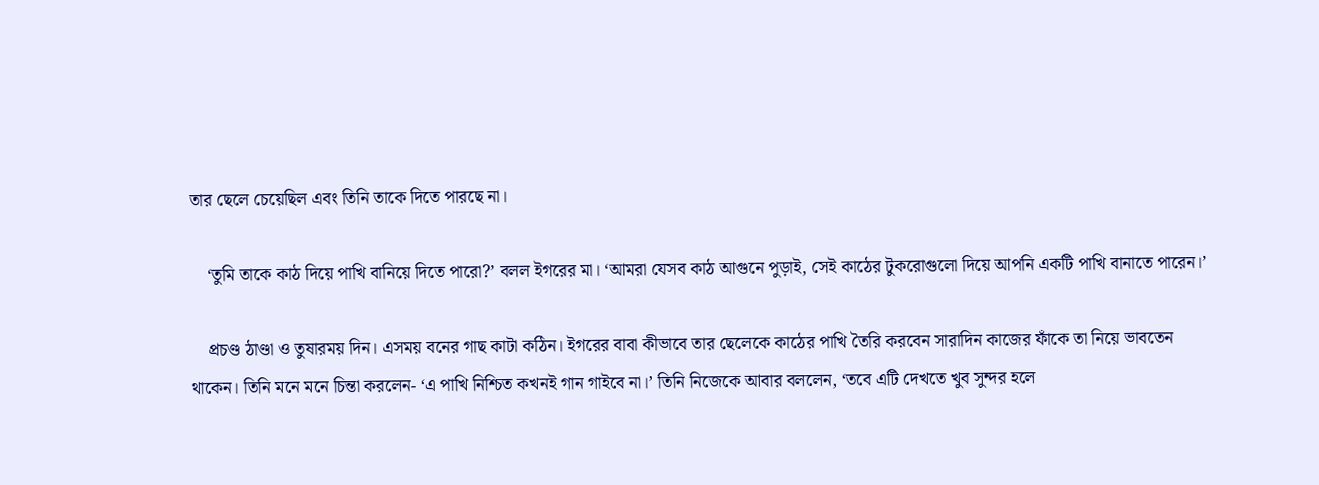তার ছেলে চেয়েছিল এবং তিনি তাকে দিতে পারছে না।

    ‘তুমি তাকে কাঠ দিয়ে পাখি বানিয়ে দিতে পারো?’ বলল ইগরের মা। ‘আমরা যেসব কাঠ আগুনে পুড়াই, সেই কাঠের টুকরোগুলো দিয়ে আপনি একটি পাখি বানাতে পারেন।’

    প্রচণ্ড ঠাণ্ডা ও তুষারময় দিন। এসময় বনের গাছ কাটা কঠিন। ইগরের বাবা কীভাবে তার ছেলেকে কাঠের পাখি তৈরি করবেন সারাদিন কাজের ফাঁকে তা নিয়ে ভাবতেন থাকেন। তিনি মনে মনে চিন্তা করলেন- ‘এ পাখি নিশ্চিত কখনই গান গাইবে না।’ তিনি নিজেকে আবার বললেন, ‘তবে এটি দেখতে খুব সুন্দর হলে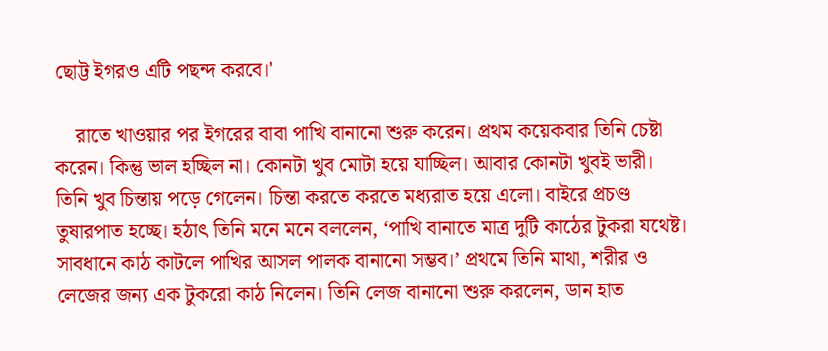ছোট্ট ইগরও এটি পছন্দ করবে।'

    রাতে খাওয়ার পর ইগরের বাবা পাখি বানানো শুরু করেন। প্রথম কয়েকবার তিনি চেষ্টা করেন। কিন্তু ভাল হচ্ছিল না। কোনটা খুব মোটা হয়ে যাচ্ছিল। আবার কোনটা খুবই ভারী। তিনি খুব চিন্তায় পড়ে গেলেন। চিন্তা করতে করতে মধ্যরাত হয়ে এলো। বাইরে প্রচণ্ড তুষারপাত হচ্ছে। হঠাৎ তিনি মনে মনে বললেন, ‘পাখি বানাতে মাত্র দুটি কাঠের টুকরা যথেষ্ট। সাবধানে কাঠ কাটলে পাখির আসল পালক বানানো সম্ভব।’ প্রথমে তিনি মাথা, শরীর ও লেজের জন্য এক টুকরো কাঠ নিলেন। তিনি লেজ বানানো শুরু করলেন, ডান হাত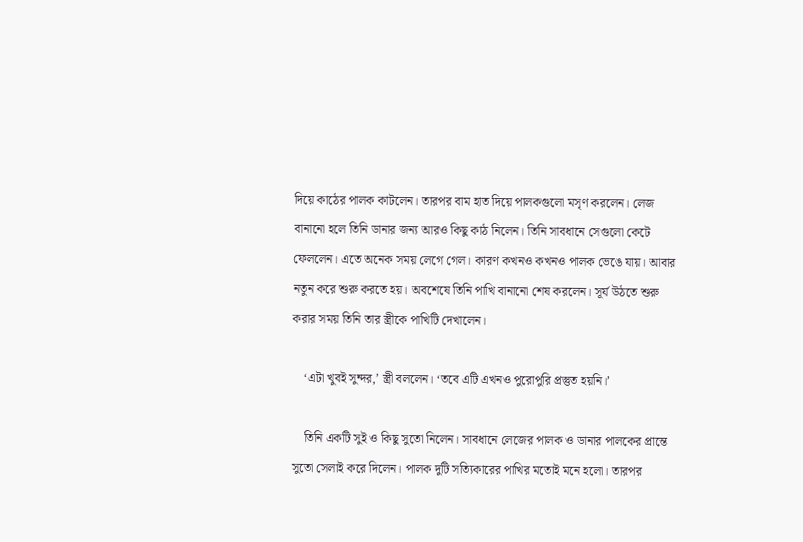দিয়ে কাঠের পালক কাটলেন। তারপর বাম হাত দিয়ে পালকগুলো মসৃণ করলেন। লেজ বানানো হলে তিনি ডানার জন্য আরও কিছু কাঠ নিলেন। তিনি সাবধানে সেগুলো কেটে ফেললেন। এতে অনেক সময় লেগে গেল। কারণ কখনও কখনও পালক ভেঙে যায়। আবার নতুন করে শুরু করতে হয়। অবশেষে তিনি পাখি বানানো শেষ করলেন। সূর্য উঠতে শুরু করার সময় তিনি তার স্ত্রীকে পাখিটি দেখালেন।

    ‘এটা খুবই সুন্দর,’ স্ত্রী বললেন। ‘তবে এটি এখনও পুরোপুরি প্রস্তুত হয়নি।’

    তিনি একটি সুই ও কিছু সুতো নিলেন। সাবধানে লেজের পালক ও ডানার পালকের প্রান্তে সুতো সেলাই করে দিলেন। পালক দুটি সত্যিকারের পাখির মতোই মনে হলো। তারপর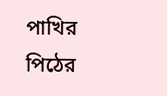পাখির পিঠের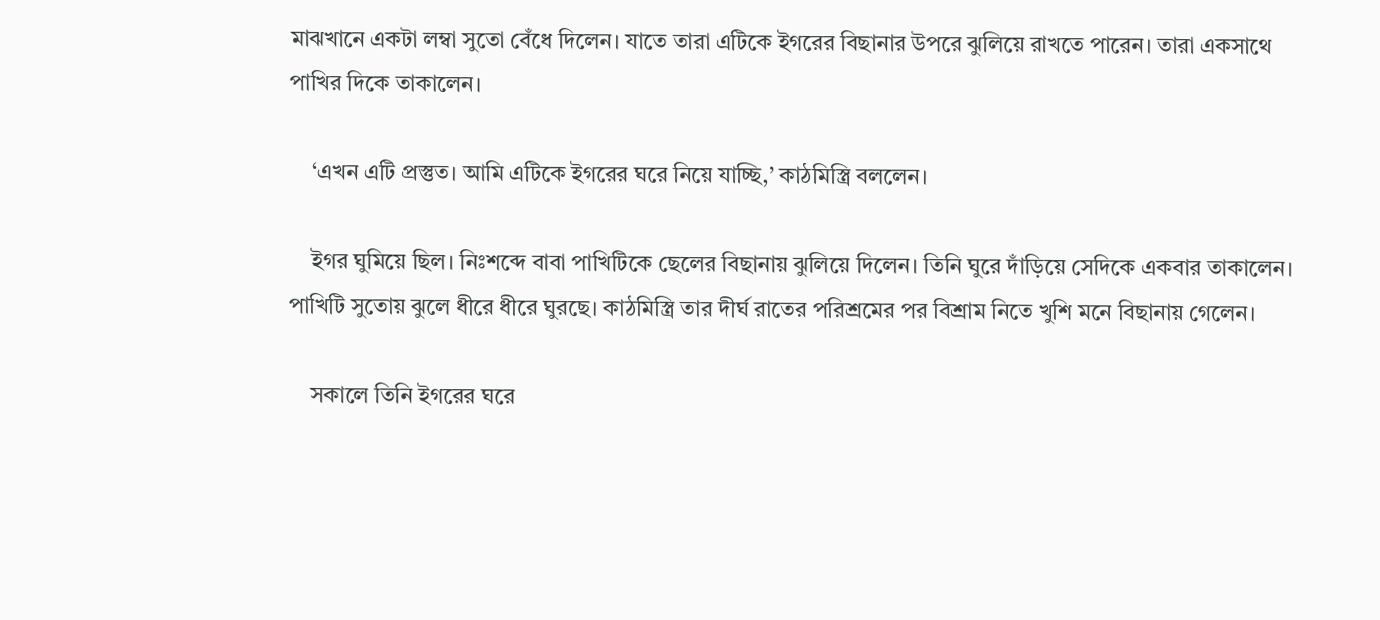মাঝখানে একটা লম্বা সুতো বেঁধে দিলেন। যাতে তারা এটিকে ইগরের বিছানার উপরে ঝুলিয়ে রাখতে পারেন। তারা একসাথে পাখির দিকে তাকালেন।

    ‘এখন এটি প্রস্তুত। আমি এটিকে ইগরের ঘরে নিয়ে যাচ্ছি,’ কাঠমিস্ত্রি বললেন।

    ইগর ঘুমিয়ে ছিল। নিঃশব্দে বাবা পাখিটিকে ছেলের বিছানায় ঝুলিয়ে দিলেন। তিনি ঘুরে দাঁড়িয়ে সেদিকে একবার তাকালেন। পাখিটি সুতোয় ঝুলে ধীরে ধীরে ঘুরছে। কাঠমিস্ত্রি তার দীর্ঘ রাতের পরিশ্রমের পর বিশ্রাম নিতে খুশি মনে বিছানায় গেলেন।

    সকালে তিনি ইগরের ঘরে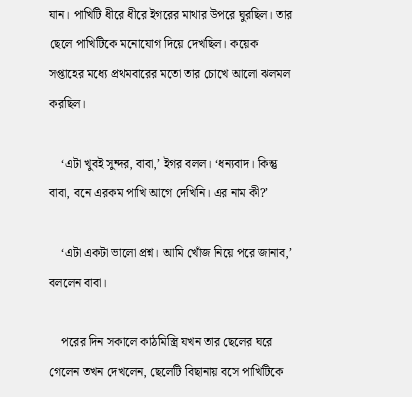যান। পাখিটি ধীরে ধীরে ইগরের মাথার উপরে ঘুরছিল। তার ছেলে পাখিটিকে মনোযোগ দিয়ে দেখছিল। কয়েক সপ্তাহের মধ্যে প্রথমবারের মতো তার চোখে আলো ঝলমল করছিল।

    ‘এটা খুবই সুন্দর, বাবা,’ ইগর বলল। ‘ধন্যবাদ। কিন্তু বাবা, বনে এরকম পাখি আগে দেখিনি। এর নাম কী?’

    ‘এটা একটা ভালো প্রশ্ন। আমি খোঁজ নিয়ে পরে জানাব,’ বললেন বাবা।

    পরের দিন সকালে কাঠমিস্ত্রি যখন তার ছেলের ঘরে গেলেন তখন দেখলেন, ছেলেটি বিছানায় বসে পাখিটিকে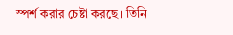স্পর্শ করার চেষ্টা করছে। তিনি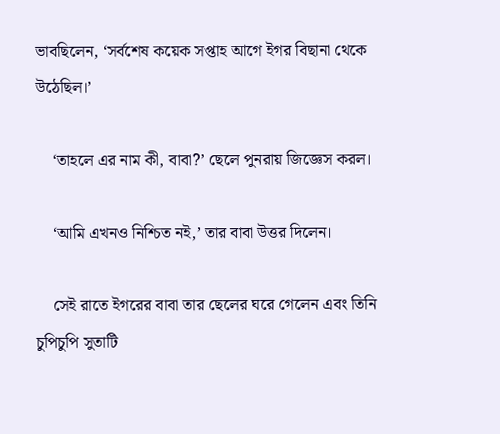ভাবছিলেন, ‘সর্বশেষ কয়েক সপ্তাহ আগে ইগর বিছানা থেকে উঠেছিল।’

    ‘তাহলে এর নাম কী, বাবা?’ ছেলে পুনরায় জিজ্ঞেস করল।

    ‘আমি এখনও নিশ্চিত নই,’ তার বাবা উত্তর দিলেন।

    সেই রাতে ইগরের বাবা তার ছেলের ঘরে গেলেন এবং তিনি চুপিচুপি সুতাটি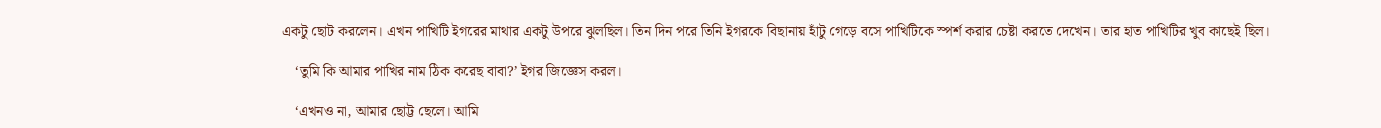একটু ছোট করলেন। এখন পাখিটি ইগরের মাথার একটু উপরে ঝুলছিল। তিন দিন পরে তিনি ইগরকে বিছানায় হাঁটু গেড়ে বসে পাখিটিকে স্পর্শ করার চেষ্টা করতে দেখেন। তার হাত পাখিটির খুব কাছেই ছিল।

    ‘তুমি কি আমার পাখির নাম ঠিক করেছ বাবা?’ ইগর জিজ্ঞেস করল।

    ‘এখনও না, আমার ছোট্ট ছেলে। আমি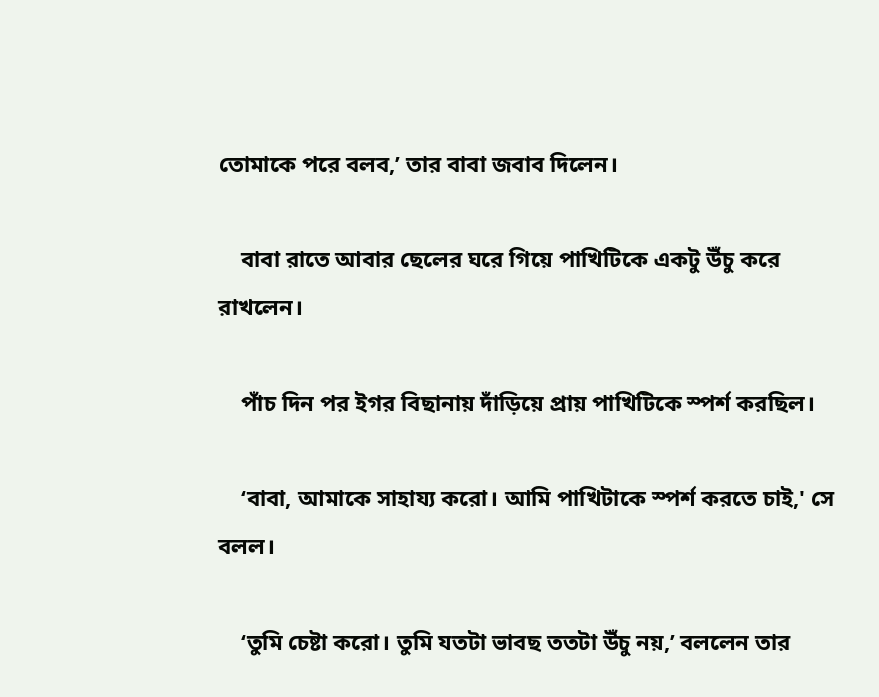তোমাকে পরে বলব,’ তার বাবা জবাব দিলেন।

    বাবা রাতে আবার ছেলের ঘরে গিয়ে পাখিটিকে একটু উঁচু করে রাখলেন।

    পাঁচ দিন পর ইগর বিছানায় দাঁড়িয়ে প্রায় পাখিটিকে স্পর্শ করছিল।

    ‘বাবা, আমাকে সাহায্য করো। আমি পাখিটাকে স্পর্শ করতে চাই,' সে বলল।

    ‘তুমি চেষ্টা করো। তুমি যতটা ভাবছ ততটা উঁচু নয়,’ বললেন তার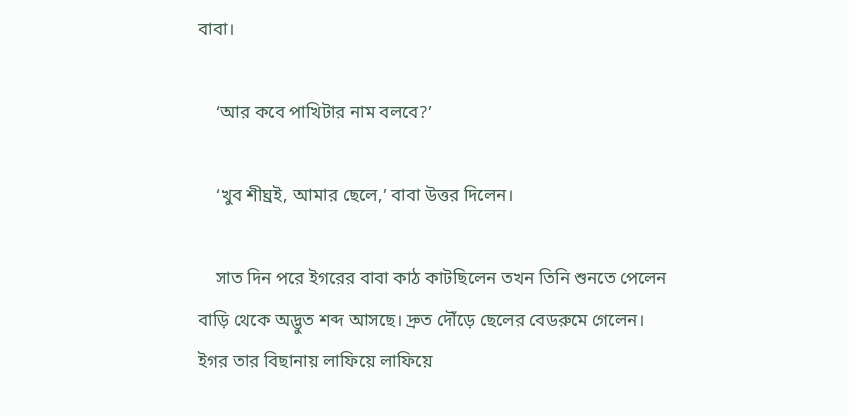বাবা।

    ‘আর কবে পাখিটার নাম বলবে?’

    ‘খুব শীঘ্রই, আমার ছেলে,’ বাবা উত্তর দিলেন।

    সাত দিন পরে ইগরের বাবা কাঠ কাটছিলেন তখন তিনি শুনতে পেলেন বাড়ি থেকে অদ্ভুত শব্দ আসছে। দ্রুত দৌঁড়ে ছেলের বেডরুমে গেলেন। ইগর তার বিছানায় লাফিয়ে লাফিয়ে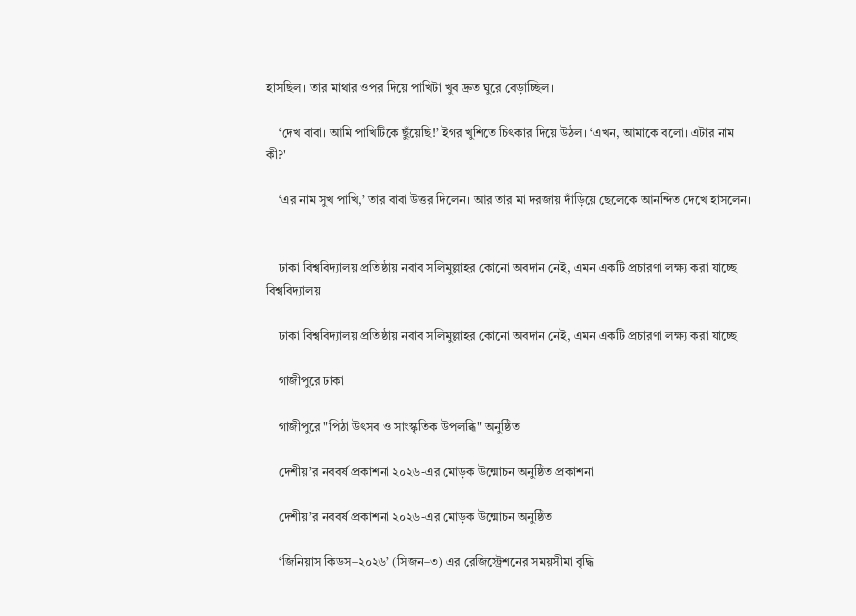হাসছিল। তার মাথার ওপর দিয়ে পাখিটা খুব দ্রুত ঘুরে বেড়াচ্ছিল।

    ‘দেখ বাবা। আমি পাখিটিকে ছুঁয়েছি!’ ইগর খুশিতে চিৎকার দিয়ে উঠল। ‘এখন, আমাকে বলো। এটার নাম কী?'

    ‘এর নাম সুখ পাখি,’ তার বাবা উত্তর দিলেন। আর তার মা দরজায় দাঁড়িয়ে ছেলেকে আনন্দিত দেখে হাসলেন।


    ঢাকা বিশ্ববিদ্যালয় প্রতিষ্ঠায় নবাব সলিমুল্লাহর কোনো অবদান নেই, এমন একটি প্রচারণা লক্ষ্য করা যাচ্ছে বিশ্ববিদ্যালয়

    ঢাকা বিশ্ববিদ্যালয় প্রতিষ্ঠায় নবাব সলিমুল্লাহর কোনো অবদান নেই, এমন একটি প্রচারণা লক্ষ্য করা যাচ্ছে

    গাজীপুরে ঢাকা

    গাজীপুরে "পিঠা উৎসব ও সাংস্কৃতিক উপলব্ধি" অনুষ্ঠিত

    দেশীয়’র নববর্ষ প্রকাশনা ২০২৬-এর মোড়ক উন্মোচন অনুষ্ঠিত প্রকাশনা

    দেশীয়’র নববর্ষ প্রকাশনা ২০২৬-এর মোড়ক উন্মোচন অনুষ্ঠিত

    ‘জিনিয়াস কিডস–২০২৬’ (সিজন–৩) এর রেজিস্ট্রেশনের সময়সীমা বৃদ্ধি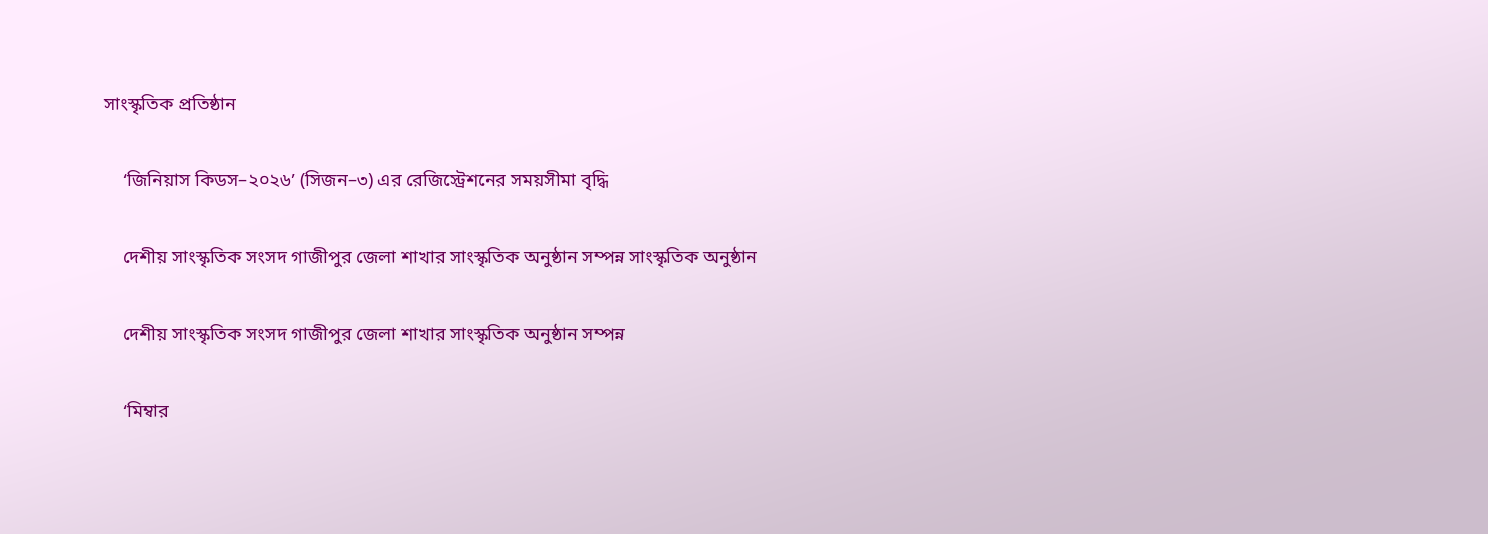সাংস্কৃতিক প্রতিষ্ঠান

    ‘জিনিয়াস কিডস–২০২৬’ (সিজন–৩) এর রেজিস্ট্রেশনের সময়সীমা বৃদ্ধি

    দেশীয় সাংস্কৃতিক সংসদ গাজীপুর জেলা শাখার সাংস্কৃতিক অনুষ্ঠান সম্পন্ন সাংস্কৃতিক অনুষ্ঠান

    দেশীয় সাংস্কৃতিক সংসদ গাজীপুর জেলা শাখার সাংস্কৃতিক অনুষ্ঠান সম্পন্ন

    ‘মিম্বার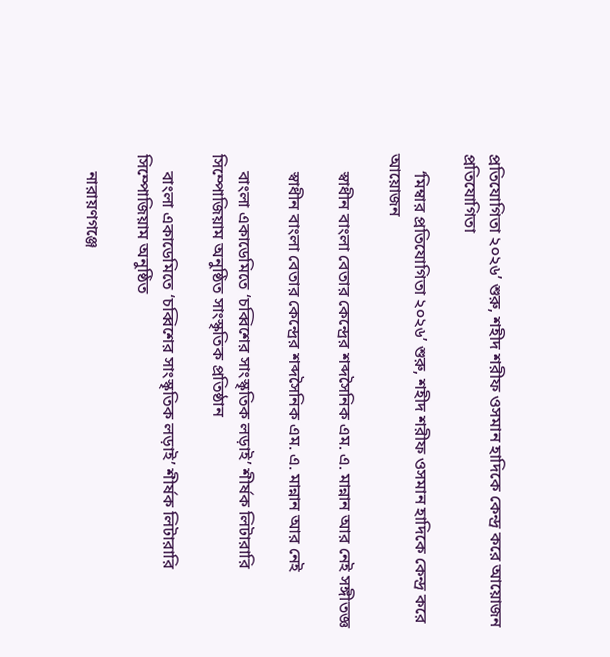প্রতিযোগিতা ২০২৬’ শুরু, শহীদ শরীফ ওসমান হাদিকে কেন্দ্র করে আয়োজন প্রতিযোগিতা

    ‘মিম্বার প্রতিযোগিতা ২০২৬’ শুরু, শহীদ শরীফ ওসমান হাদিকে কেন্দ্র করে আয়োজন

    স্বাধীন বাংলা বেতার কেন্দ্রের শব্দসৈনিক এম. এ. মান্নান আর নেই সঙ্গীতজ্ঞ

    স্বাধীন বাংলা বেতার কেন্দ্রের শব্দসৈনিক এম. এ. মান্নান আর নেই

    বাংলা একাডেমিতে ‘চব্বিশের সাংস্কৃতিক লড়াই’ শীর্ষক লিটারারি সিম্পোজিয়াম অনুষ্ঠিত সাংস্কৃতিক প্রতিষ্ঠান

    বাংলা একাডেমিতে ‘চব্বিশের সাংস্কৃতিক লড়াই’ শীর্ষক লিটারারি সিম্পোজিয়াম অনুষ্ঠিত

    নারায়ণগঞ্জে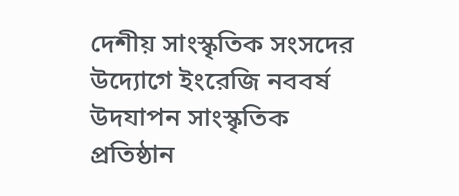দেশীয় সাংস্কৃতিক সংসদের উদ্যোগে ইংরেজি নববর্ষ উদযাপন সাংস্কৃতিক প্রতিষ্ঠান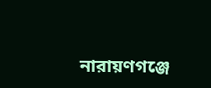নারায়ণগঞ্জে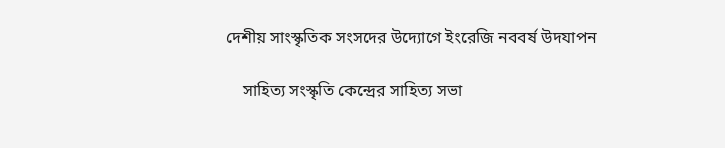দেশীয় সাংস্কৃতিক সংসদের উদ্যোগে ইংরেজি নববর্ষ উদযাপন

    সাহিত্য সংস্কৃতি কেন্দ্রের সাহিত্য সভা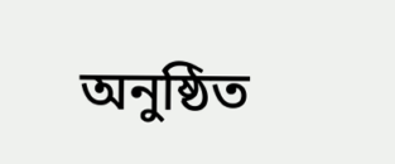অনুষ্ঠিত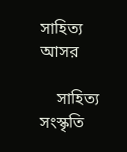সাহিত্য আসর

    সাহিত্য সংস্কৃতি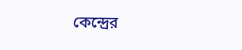কেন্দ্রের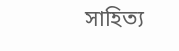সাহিত্য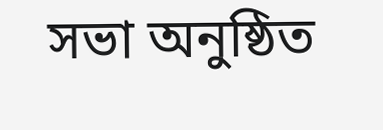সভা অনুষ্ঠিত